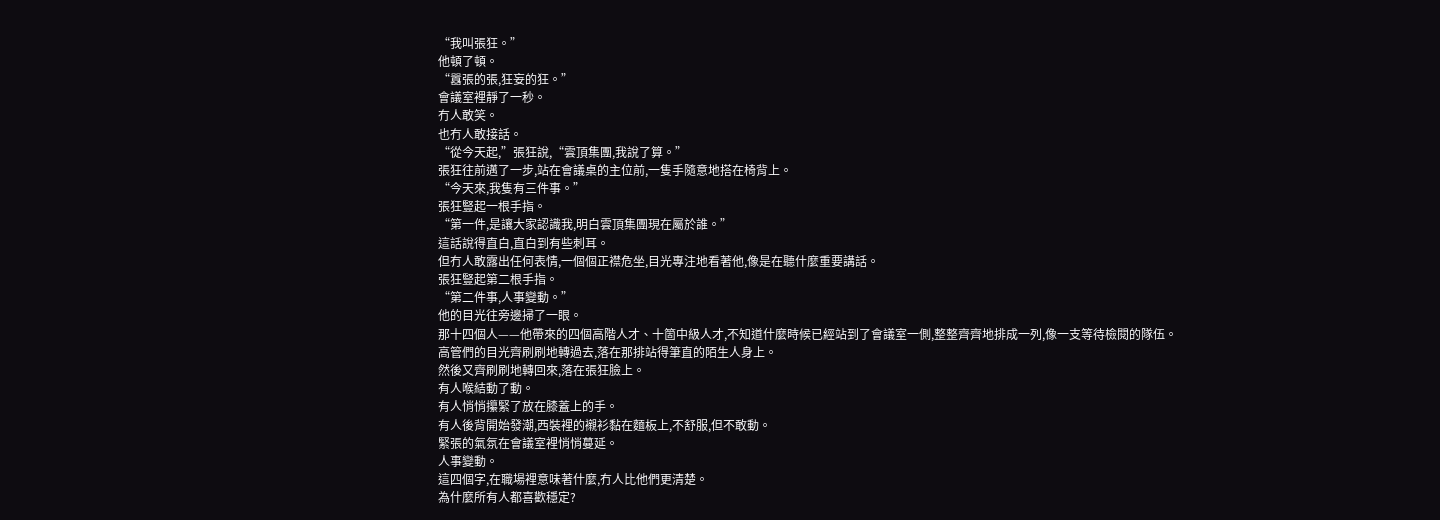“我叫張狂。”
他頓了頓。
“囂張的張,狂妄的狂。”
會議室裡靜了一秒。
冇人敢笑。
也冇人敢接話。
“從今天起,”張狂說,“雲頂集團,我說了算。”
張狂往前邁了一步,站在會議桌的主位前,一隻手隨意地搭在椅背上。
“今天來,我隻有三件事。”
張狂豎起一根手指。
“第一件,是讓大家認識我,明白雲頂集團現在屬於誰。”
這話說得直白,直白到有些刺耳。
但冇人敢露出任何表情,一個個正襟危坐,目光專注地看著他,像是在聽什麼重要講話。
張狂豎起第二根手指。
“第二件事,人事變動。”
他的目光往旁邊掃了一眼。
那十四個人——他帶來的四個高階人才、十箇中級人才,不知道什麼時候已經站到了會議室一側,整整齊齊地排成一列,像一支等待檢閱的隊伍。
高管們的目光齊刷刷地轉過去,落在那排站得筆直的陌生人身上。
然後又齊刷刷地轉回來,落在張狂臉上。
有人喉結動了動。
有人悄悄攥緊了放在膝蓋上的手。
有人後背開始發潮,西裝裡的襯衫黏在麵板上,不舒服,但不敢動。
緊張的氣氛在會議室裡悄悄蔓延。
人事變動。
這四個字,在職場裡意味著什麼,冇人比他們更清楚。
為什麼所有人都喜歡穩定?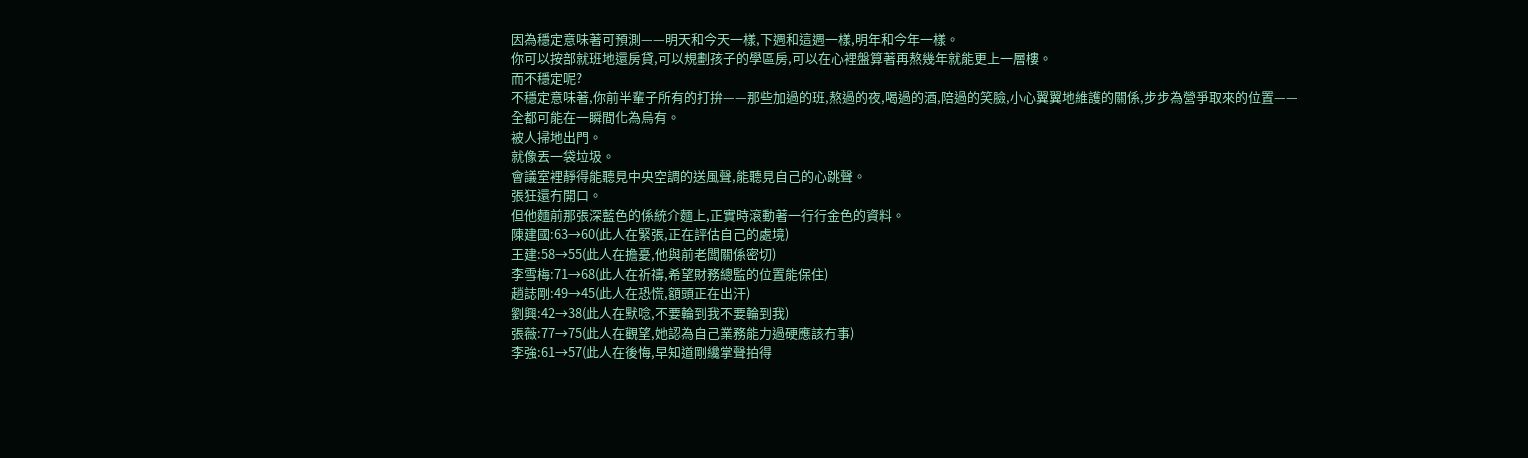因為穩定意味著可預測——明天和今天一樣,下週和這週一樣,明年和今年一樣。
你可以按部就班地還房貸,可以規劃孩子的學區房,可以在心裡盤算著再熬幾年就能更上一層樓。
而不穩定呢?
不穩定意味著,你前半輩子所有的打拚——那些加過的班,熬過的夜,喝過的酒,陪過的笑臉,小心翼翼地維護的關係,步步為營爭取來的位置——
全都可能在一瞬間化為烏有。
被人掃地出門。
就像丟一袋垃圾。
會議室裡靜得能聽見中央空調的送風聲,能聽見自己的心跳聲。
張狂還冇開口。
但他麵前那張深藍色的係統介麵上,正實時滾動著一行行金色的資料。
陳建國:63→60(此人在緊張,正在評估自己的處境)
王建:58→55(此人在擔憂,他與前老闆關係密切)
李雪梅:71→68(此人在祈禱,希望財務總監的位置能保住)
趙誌剛:49→45(此人在恐慌,額頭正在出汗)
劉興:42→38(此人在默唸,不要輪到我不要輪到我)
張薇:77→75(此人在觀望,她認為自己業務能力過硬應該冇事)
李強:61→57(此人在後悔,早知道剛纔掌聲拍得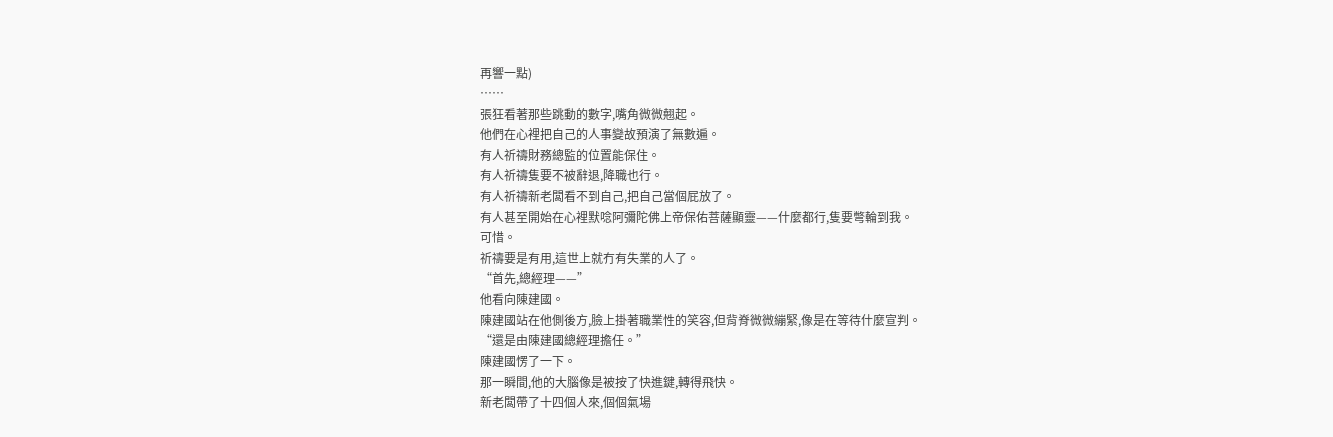再響一點)
……
張狂看著那些跳動的數字,嘴角微微翹起。
他們在心裡把自己的人事變故預演了無數遍。
有人祈禱財務總監的位置能保住。
有人祈禱隻要不被辭退,降職也行。
有人祈禱新老闆看不到自己,把自己當個屁放了。
有人甚至開始在心裡默唸阿彌陀佛上帝保佑菩薩顯靈——什麼都行,隻要彆輪到我。
可惜。
祈禱要是有用,這世上就冇有失業的人了。
“首先,總經理——”
他看向陳建國。
陳建國站在他側後方,臉上掛著職業性的笑容,但背脊微微繃緊,像是在等待什麼宣判。
“還是由陳建國總經理擔任。”
陳建國愣了一下。
那一瞬間,他的大腦像是被按了快進鍵,轉得飛快。
新老闆帶了十四個人來,個個氣場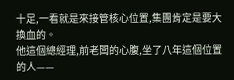十足,一看就是來接管核心位置,集團肯定是要大換血的。
他這個總經理,前老闆的心腹,坐了八年這個位置的人——